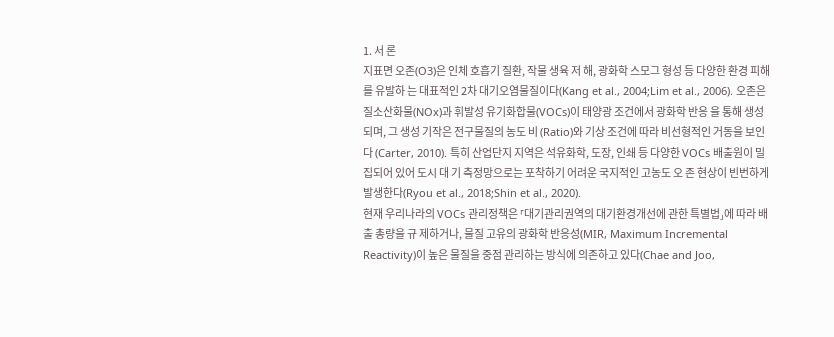1. 서 론
지표면 오존(O3)은 인체 호흡기 질환, 작물 생육 저 해, 광화학 스모그 형성 등 다양한 환경 피해를 유발하 는 대표적인 2차 대기오염물질이다(Kang et al., 2004;Lim et al., 2006). 오존은 질소산화물(NOx)과 휘발성 유기화합물(VOCs)이 태양광 조건에서 광화학 반응 을 통해 생성되며, 그 생성 기작은 전구물질의 농도 비 (Ratio)와 기상 조건에 따라 비선형적인 거동을 보인다 (Carter, 2010). 특히 산업단지 지역은 석유화학, 도장, 인쇄 등 다양한 VOCs 배출원이 밀집되어 있어 도시 대 기 측정망으로는 포착하기 어려운 국지적인 고농도 오 존 현상이 빈번하게 발생한다(Ryou et al., 2018;Shin et al., 2020).
현재 우리나라의 VOCs 관리정책은 ⸢대기관리권역의 대기환경개선에 관한 특별법⸥에 따라 배출 총량을 규 제하거나, 물질 고유의 광화학 반응성(MIR, Maximum Incremental Reactivity)이 높은 물질을 중점 관리하는 방식에 의존하고 있다(Chae and Joo,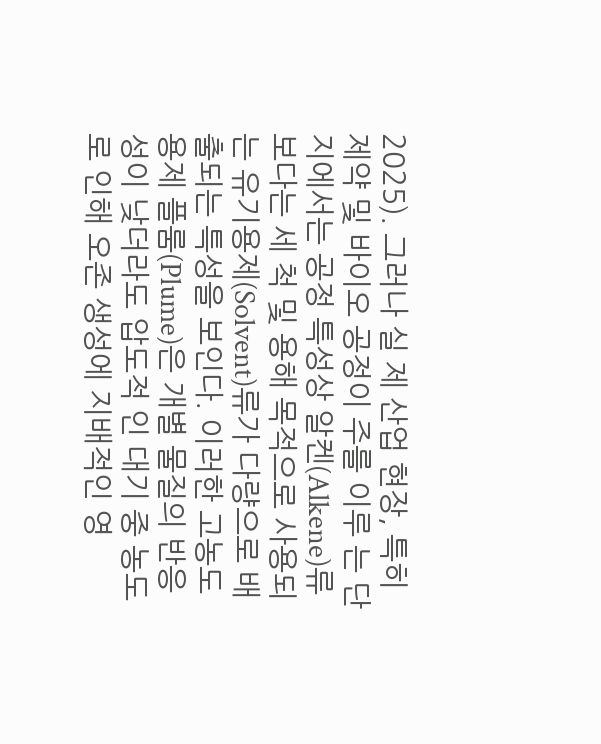2025). 그러나 실 제 산업 현장, 특히 제약 및 바이오 공정이 주를 이루 는 단지에서는 공정 특성상 알켄(Alkene)류보다는 세 척 및 용해 목적으로 사용되는 유기용제(Solvent)류가 다량으로 배출되는 특성을 보인다. 이러한 고농도 용제 플룸(Plume)은 개별 물질의 반응성이 낮더라도 압도적 인 대기 중 농도로 인해 오존 생성에 지배적인 영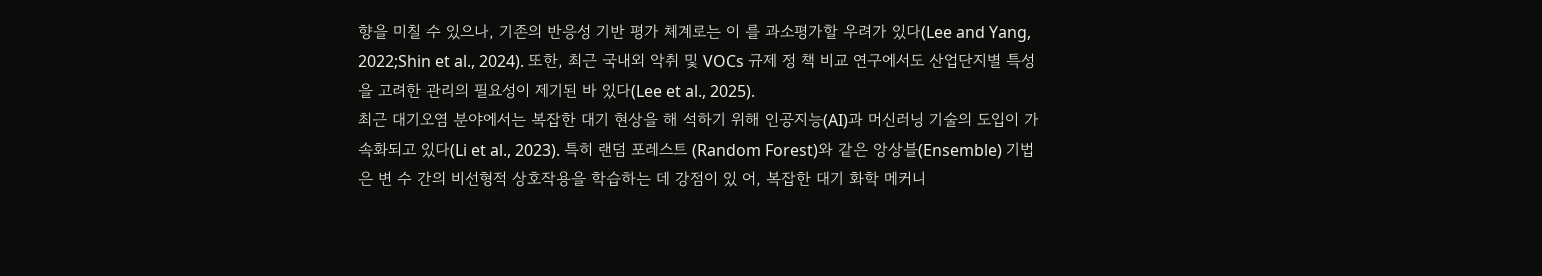향을 미칠 수 있으나, 기존의 반응성 기반 평가 체계로는 이 를 과소평가할 우려가 있다(Lee and Yang, 2022;Shin et al., 2024). 또한, 최근 국내외 악취 및 VOCs 규제 정 책 비교 연구에서도 산업단지별 특성을 고려한 관리의 필요성이 제기된 바 있다(Lee et al., 2025).
최근 대기오염 분야에서는 복잡한 대기 현상을 해 석하기 위해 인공지능(AI)과 머신러닝 기술의 도입이 가속화되고 있다(Li et al., 2023). 특히 랜덤 포레스트 (Random Forest)와 같은 앙상블(Ensemble) 기법은 변 수 간의 비선형적 상호작용을 학습하는 데 강점이 있 어, 복잡한 대기 화학 메커니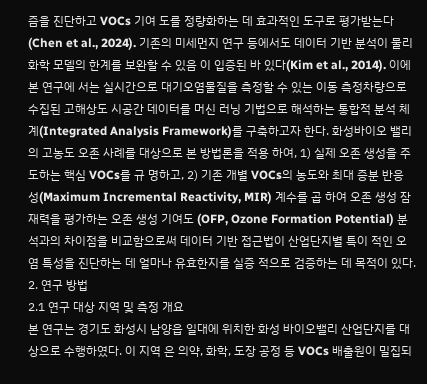즘을 진단하고 VOCs 기여 도를 정량화하는 데 효과적인 도구로 평가받는다(Chen et al., 2024). 기존의 미세먼지 연구 등에서도 데이터 기반 분석이 물리 화학 모델의 한계를 보완할 수 있음 이 입증된 바 있다(Kim et al., 2014). 이에 본 연구에 서는 실시간으로 대기오염물질을 측정할 수 있는 이동 측정차량으로 수집된 고해상도 시공간 데이터를 머신 러닝 기법으로 해석하는 통합적 분석 체계(Integrated Analysis Framework)를 구축하고자 한다. 화성바이오 밸리의 고농도 오존 사례를 대상으로 본 방법론을 적용 하여, 1) 실제 오존 생성을 주도하는 핵심 VOCs를 규 명하고, 2) 기존 개별 VOCs의 농도와 최대 증분 반응 성(Maximum Incremental Reactivity, MIR) 계수를 곱 하여 오존 생성 잠재력을 평가하는 오존 생성 기여도 (OFP, Ozone Formation Potential) 분석과의 차이점을 비교함으로써 데이터 기반 접근법이 산업단지별 특이 적인 오염 특성을 진단하는 데 얼마나 유효한지를 실증 적으로 검증하는 데 목적이 있다.
2. 연구 방법
2.1 연구 대상 지역 및 측정 개요
본 연구는 경기도 화성시 남양읍 일대에 위치한 화성 바이오밸리 산업단지를 대상으로 수행하였다. 이 지역 은 의약, 화학, 도장 공정 등 VOCs 배출원이 밀집되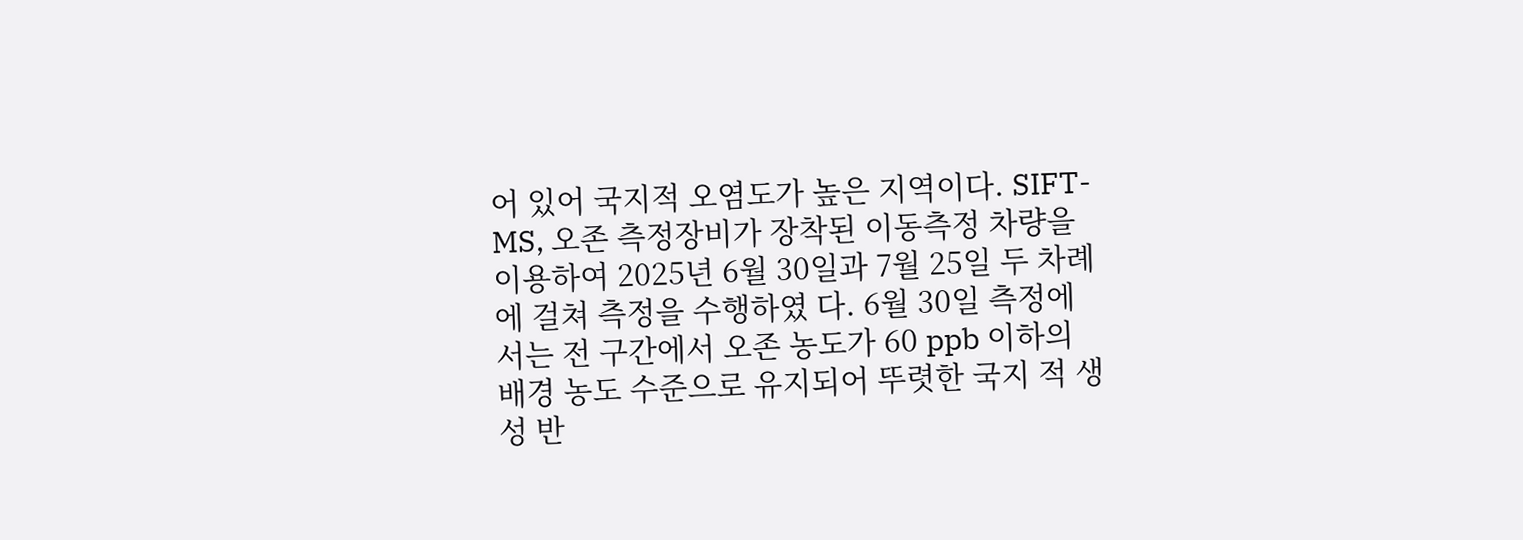어 있어 국지적 오염도가 높은 지역이다. SIFT-MS, 오존 측정장비가 장착된 이동측정 차량을 이용하여 2025년 6월 30일과 7월 25일 두 차례에 걸쳐 측정을 수행하였 다. 6월 30일 측정에서는 전 구간에서 오존 농도가 60 ppb 이하의 배경 농도 수준으로 유지되어 뚜렷한 국지 적 생성 반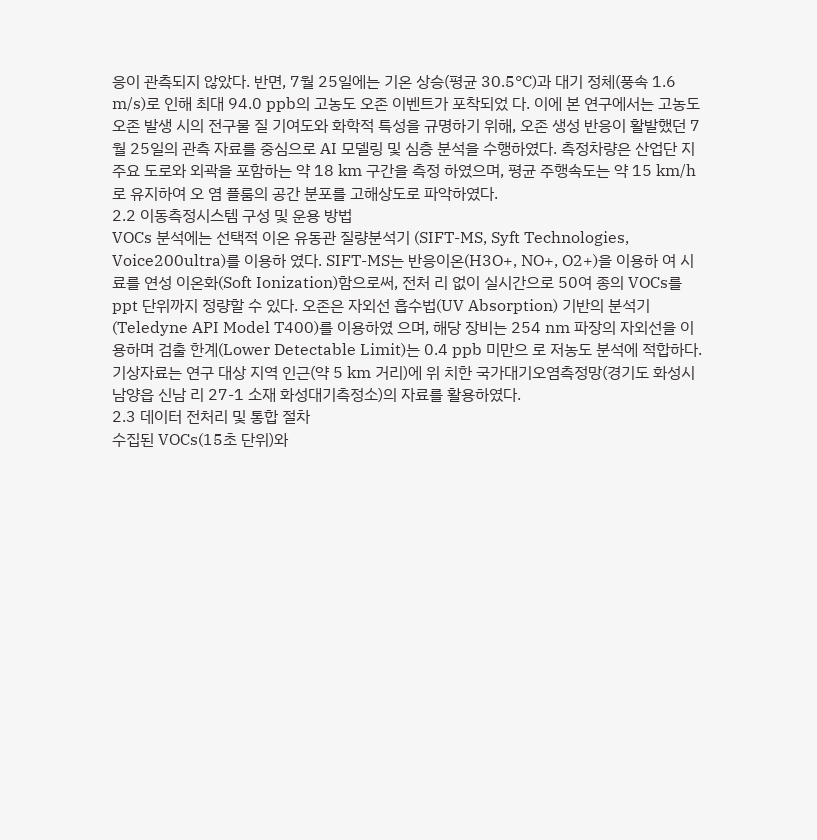응이 관측되지 않았다. 반면, 7월 25일에는 기온 상승(평균 30.5°C)과 대기 정체(풍속 1.6 m/s)로 인해 최대 94.0 ppb의 고농도 오존 이벤트가 포착되었 다. 이에 본 연구에서는 고농도 오존 발생 시의 전구물 질 기여도와 화학적 특성을 규명하기 위해, 오존 생성 반응이 활발했던 7월 25일의 관측 자료를 중심으로 AI 모델링 및 심층 분석을 수행하였다. 측정차량은 산업단 지 주요 도로와 외곽을 포함하는 약 18 km 구간을 측정 하였으며, 평균 주행속도는 약 15 km/h로 유지하여 오 염 플룸의 공간 분포를 고해상도로 파악하였다.
2.2 이동측정시스템 구성 및 운용 방법
VOCs 분석에는 선택적 이온 유동관 질량분석기 (SIFT-MS, Syft Technologies, Voice200ultra)를 이용하 였다. SIFT-MS는 반응이온(H3O+, NO+, O2+)을 이용하 여 시료를 연성 이온화(Soft Ionization)함으로써, 전처 리 없이 실시간으로 50여 종의 VOCs를 ppt 단위까지 정량할 수 있다. 오존은 자외선 흡수법(UV Absorption) 기반의 분석기(Teledyne API Model T400)를 이용하였 으며, 해당 장비는 254 nm 파장의 자외선을 이용하며 검출 한계(Lower Detectable Limit)는 0.4 ppb 미만으 로 저농도 분석에 적합하다.
기상자료는 연구 대상 지역 인근(약 5 km 거리)에 위 치한 국가대기오염측정망(경기도 화성시 남양읍 신남 리 27-1 소재 화성대기측정소)의 자료를 활용하였다.
2.3 데이터 전처리 및 통합 절차
수집된 VOCs(15초 단위)와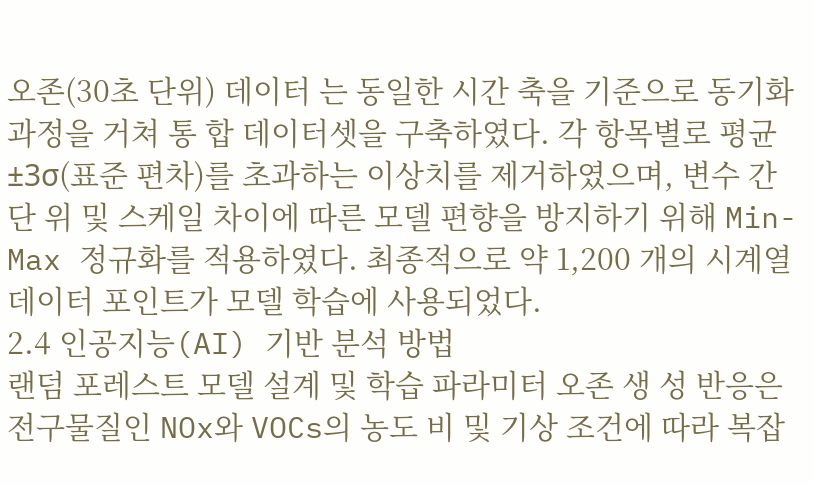오존(30초 단위) 데이터 는 동일한 시간 축을 기준으로 동기화 과정을 거쳐 통 합 데이터셋을 구축하였다. 각 항목별로 평균 ±3σ(표준 편차)를 초과하는 이상치를 제거하였으며, 변수 간 단 위 및 스케일 차이에 따른 모델 편향을 방지하기 위해 Min-Max 정규화를 적용하였다. 최종적으로 약 1,200 개의 시계열 데이터 포인트가 모델 학습에 사용되었다.
2.4 인공지능(AI) 기반 분석 방법
랜덤 포레스트 모델 설계 및 학습 파라미터 오존 생 성 반응은 전구물질인 NOx와 VOCs의 농도 비 및 기상 조건에 따라 복잡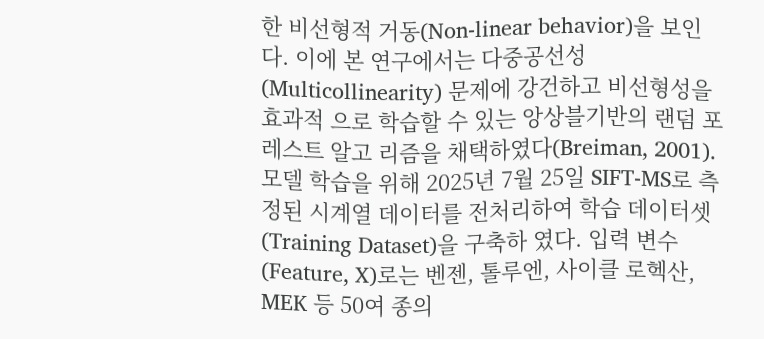한 비선형적 거동(Non-linear behavior)을 보인다. 이에 본 연구에서는 다중공선성 (Multicollinearity) 문제에 강건하고 비선형성을 효과적 으로 학습할 수 있는 앙상블기반의 랜덤 포레스트 알고 리즘을 채택하였다(Breiman, 2001). 모델 학습을 위해 2025년 7월 25일 SIFT-MS로 측정된 시계열 데이터를 전처리하여 학습 데이터셋(Training Dataset)을 구축하 였다. 입력 변수(Feature, X)로는 벤젠, 톨루엔, 사이클 로헥산, MEK 등 50여 종의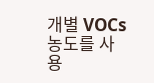개별 VOCs 농도를 사용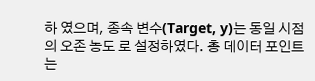하 였으며, 종속 변수(Target, y)는 동일 시점의 오존 농도 로 설정하였다. 총 데이터 포인트는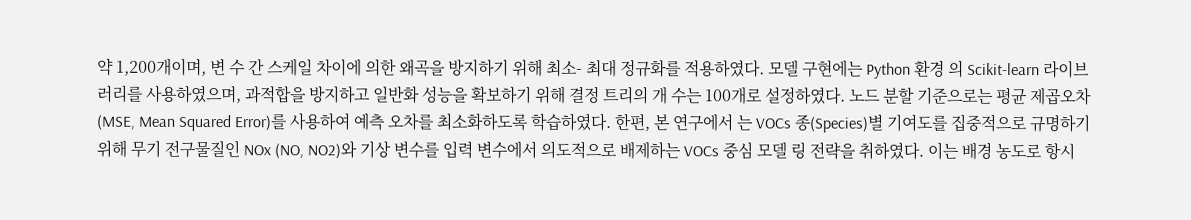약 1,200개이며, 변 수 간 스케일 차이에 의한 왜곡을 방지하기 위해 최소- 최대 정규화를 적용하였다. 모델 구현에는 Python 환경 의 Scikit-learn 라이브러리를 사용하였으며, 과적합을 방지하고 일반화 성능을 확보하기 위해 결정 트리의 개 수는 100개로 설정하였다. 노드 분할 기준으로는 평균 제곱오차(MSE, Mean Squared Error)를 사용하여 예측 오차를 최소화하도록 학습하였다. 한편, 본 연구에서 는 VOCs 종(Species)별 기여도를 집중적으로 규명하기 위해 무기 전구물질인 NOx (NO, NO2)와 기상 변수를 입력 변수에서 의도적으로 배제하는 VOCs 중심 모델 링 전략을 취하였다. 이는 배경 농도로 항시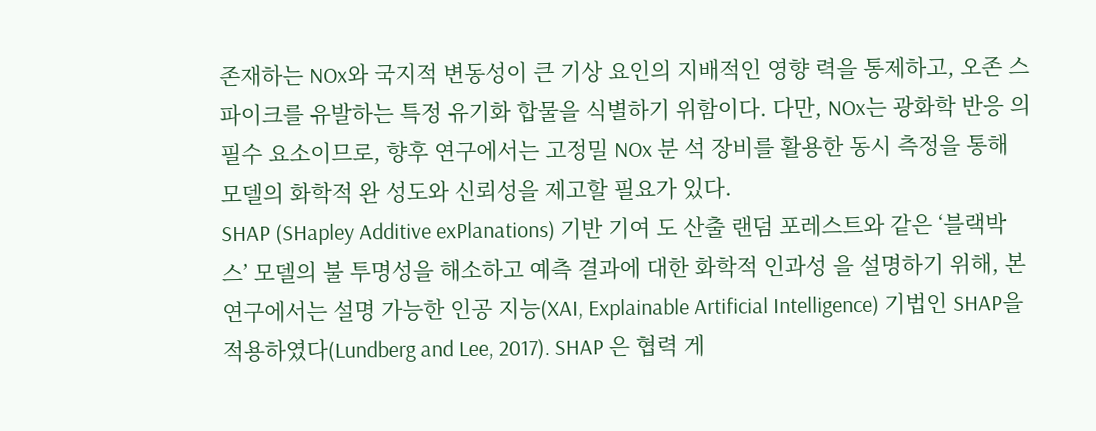존재하는 NOx와 국지적 변동성이 큰 기상 요인의 지배적인 영향 력을 통제하고, 오존 스파이크를 유발하는 특정 유기화 합물을 식별하기 위함이다. 다만, NOx는 광화학 반응 의 필수 요소이므로, 향후 연구에서는 고정밀 NOx 분 석 장비를 활용한 동시 측정을 통해 모델의 화학적 완 성도와 신뢰성을 제고할 필요가 있다.
SHAP (SHapley Additive exPlanations) 기반 기여 도 산출 랜덤 포레스트와 같은 ‘블랙박스’ 모델의 불 투명성을 해소하고 예측 결과에 대한 화학적 인과성 을 설명하기 위해, 본 연구에서는 설명 가능한 인공 지능(XAI, Explainable Artificial Intelligence) 기법인 SHAP을 적용하였다(Lundberg and Lee, 2017). SHAP 은 협력 게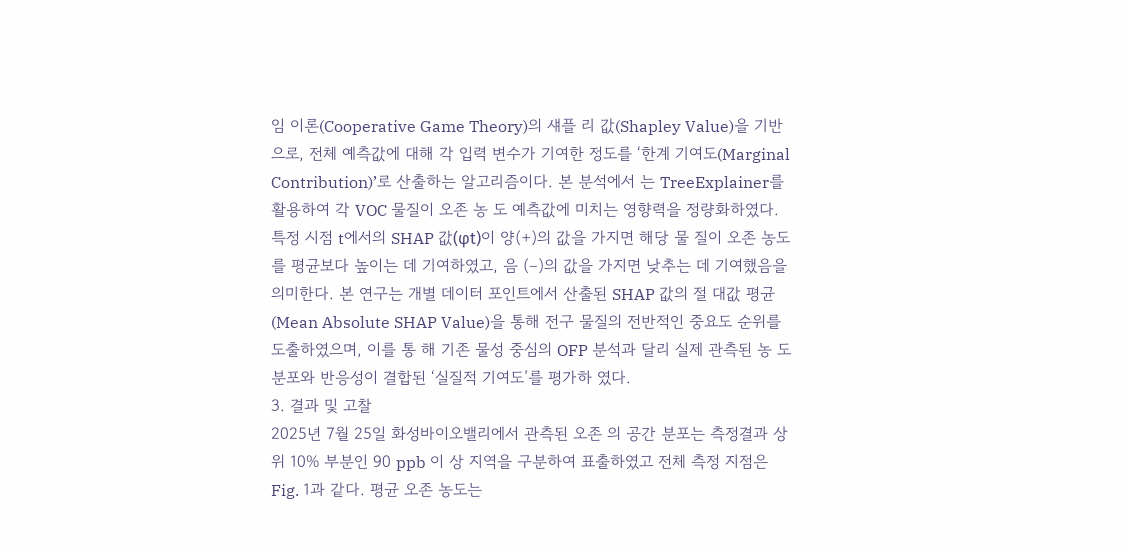임 이론(Cooperative Game Theory)의 섀플 리 값(Shapley Value)을 기반으로, 전체 예측값에 대해 각 입력 변수가 기여한 정도를 ‘한계 기여도(Marginal Contribution)’로 산출하는 알고리즘이다. 본 분석에서 는 TreeExplainer를 활용하여 각 VOC 물질이 오존 농 도 예측값에 미치는 영향력을 정량화하였다. 특정 시점 t에서의 SHAP 값(φt)이 양(+)의 값을 가지면 해당 물 질이 오존 농도를 평균보다 높이는 데 기여하였고, 음 (–)의 값을 가지면 낮추는 데 기여했음을 의미한다. 본 연구는 개별 데이터 포인트에서 산출된 SHAP 값의 절 대값 평균(Mean Absolute SHAP Value)을 통해 전구 물질의 전반적인 중요도 순위를 도출하였으며, 이를 통 해 기존 물성 중심의 OFP 분석과 달리 실제 관측된 농 도 분포와 반응성이 결합된 ‘실질적 기여도’를 평가하 였다.
3. 결과 및 고찰
2025년 7월 25일 화성바이오밸리에서 관측된 오존 의 공간 분포는 측정결과 상위 10% 부분인 90 ppb 이 상 지역을 구분하여 표출하였고 전체 측정 지점은 Fig. 1과 같다. 평균 오존 농도는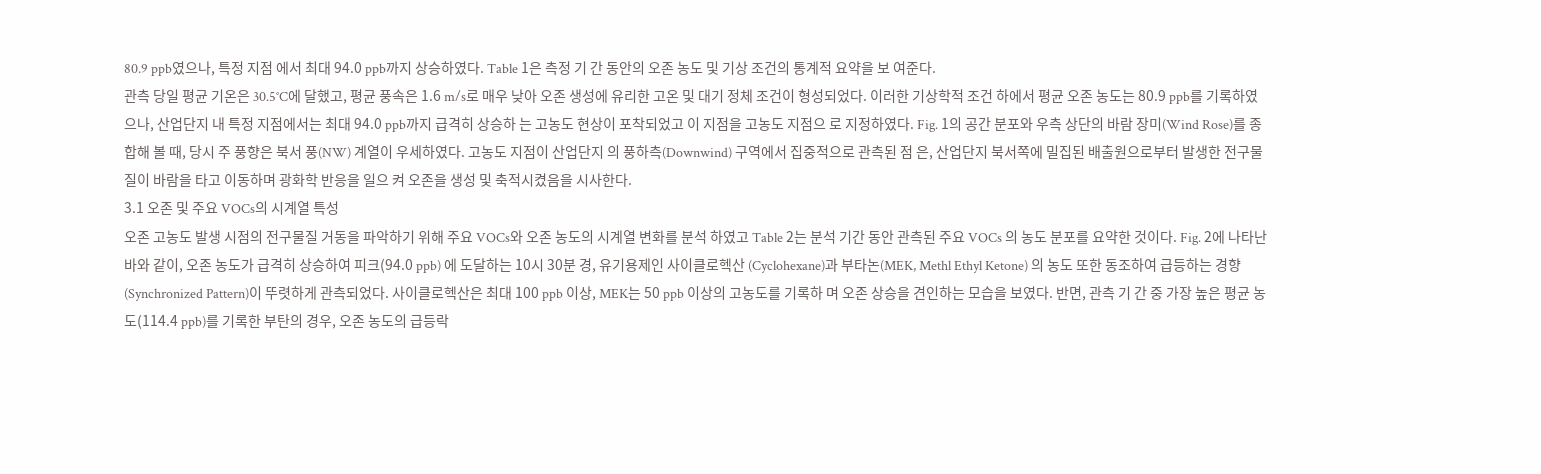80.9 ppb였으나, 특정 지점 에서 최대 94.0 ppb까지 상승하였다. Table 1은 측정 기 간 동안의 오존 농도 및 기상 조건의 통계적 요약을 보 여준다.
관측 당일 평균 기온은 30.5°C에 달했고, 평균 풍속은 1.6 m/s로 매우 낮아 오존 생성에 유리한 고온 및 대기 정체 조건이 형성되었다. 이러한 기상학적 조건 하에서 평균 오존 농도는 80.9 ppb를 기록하였으나, 산업단지 내 특정 지점에서는 최대 94.0 ppb까지 급격히 상승하 는 고농도 현상이 포착되었고 이 지점을 고농도 지점으 로 지정하였다. Fig. 1의 공간 분포와 우측 상단의 바람 장미(Wind Rose)를 종합해 볼 때, 당시 주 풍향은 북서 풍(NW) 계열이 우세하였다. 고농도 지점이 산업단지 의 풍하측(Downwind) 구역에서 집중적으로 관측된 점 은, 산업단지 북서쪽에 밀집된 배출원으로부터 발생한 전구물질이 바람을 타고 이동하며 광화학 반응을 일으 켜 오존을 생성 및 축적시켰음을 시사한다.
3.1 오존 및 주요 VOCs의 시계열 특성
오존 고농도 발생 시점의 전구물질 거동을 파악하기 위해 주요 VOCs와 오존 농도의 시계열 변화를 분석 하였고 Table 2는 분석 기간 동안 관측된 주요 VOCs 의 농도 분포를 요약한 것이다. Fig. 2에 나타난 바와 같이, 오존 농도가 급격히 상승하여 피크(94.0 ppb) 에 도달하는 10시 30분 경, 유기용제인 사이클로헥산 (Cyclohexane)과 부타논(MEK, Methl Ethyl Ketone) 의 농도 또한 동조하여 급등하는 경향(Synchronized Pattern)이 뚜렷하게 관측되었다. 사이클로헥산은 최대 100 ppb 이상, MEK는 50 ppb 이상의 고농도를 기록하 며 오존 상승을 견인하는 모습을 보였다. 반면, 관측 기 간 중 가장 높은 평균 농도(114.4 ppb)를 기록한 부탄의 경우, 오존 농도의 급등락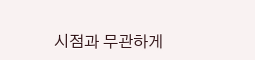시점과 무관하게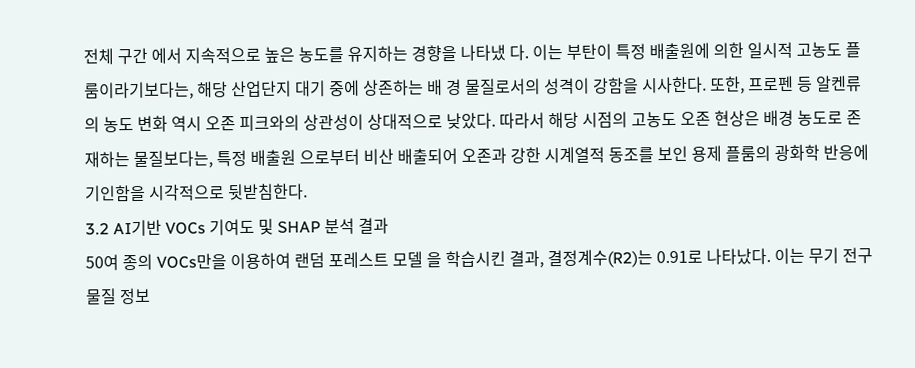전체 구간 에서 지속적으로 높은 농도를 유지하는 경향을 나타냈 다. 이는 부탄이 특정 배출원에 의한 일시적 고농도 플 룸이라기보다는, 해당 산업단지 대기 중에 상존하는 배 경 물질로서의 성격이 강함을 시사한다. 또한, 프로펜 등 알켄류의 농도 변화 역시 오존 피크와의 상관성이 상대적으로 낮았다. 따라서 해당 시점의 고농도 오존 현상은 배경 농도로 존재하는 물질보다는, 특정 배출원 으로부터 비산 배출되어 오존과 강한 시계열적 동조를 보인 용제 플룸의 광화학 반응에 기인함을 시각적으로 뒷받침한다.
3.2 AI기반 VOCs 기여도 및 SHAP 분석 결과
50여 종의 VOCs만을 이용하여 랜덤 포레스트 모델 을 학습시킨 결과, 결정계수(R2)는 0.91로 나타났다. 이는 무기 전구물질 정보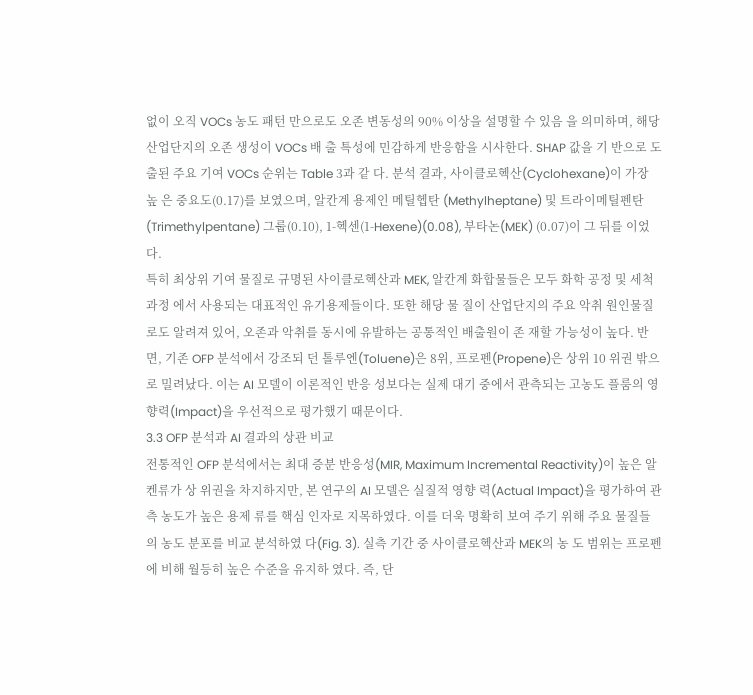없이 오직 VOCs 농도 패턴 만으로도 오존 변동성의 90% 이상을 설명할 수 있음 을 의미하며, 해당 산업단지의 오존 생성이 VOCs 배 출 특성에 민감하게 반응함을 시사한다. SHAP 값을 기 반으로 도출된 주요 기여 VOCs 순위는 Table 3과 같 다. 분석 결과, 사이클로헥산(Cyclohexane)이 가장 높 은 중요도(0.17)를 보였으며, 알칸계 용제인 메틸헵탄 (Methylheptane) 및 트라이메틸펜탄(Trimethylpentane) 그룹(0.10), 1-헥센(1-Hexene)(0.08), 부타논(MEK) (0.07)이 그 뒤를 이었다.
특히 최상위 기여 물질로 규명된 사이클로헥산과 MEK, 알칸계 화합물들은 모두 화학 공정 및 세척 과정 에서 사용되는 대표적인 유기용제들이다. 또한 해당 물 질이 산업단지의 주요 악취 원인물질로도 알려져 있어, 오존과 악취를 동시에 유발하는 공통적인 배출원이 존 재할 가능성이 높다. 반면, 기존 OFP 분석에서 강조되 던 톨루엔(Toluene)은 8위, 프로펜(Propene)은 상위 10 위권 밖으로 밀려났다. 이는 AI 모델이 이론적인 반응 성보다는 실제 대기 중에서 관측되는 고농도 플룸의 영 향력(Impact)을 우선적으로 평가했기 때문이다.
3.3 OFP 분석과 AI 결과의 상관 비교
전통적인 OFP 분석에서는 최대 증분 반응성(MIR, Maximum Incremental Reactivity)이 높은 알켄류가 상 위권을 차지하지만, 본 연구의 AI 모델은 실질적 영향 력(Actual Impact)을 평가하여 관측 농도가 높은 용제 류를 핵심 인자로 지목하였다. 이를 더욱 명확히 보여 주기 위해 주요 물질들의 농도 분포를 비교 분석하였 다(Fig. 3). 실측 기간 중 사이클로헥산과 MEK의 농 도 범위는 프로펜에 비해 월등히 높은 수준을 유지하 였다. 즉, 단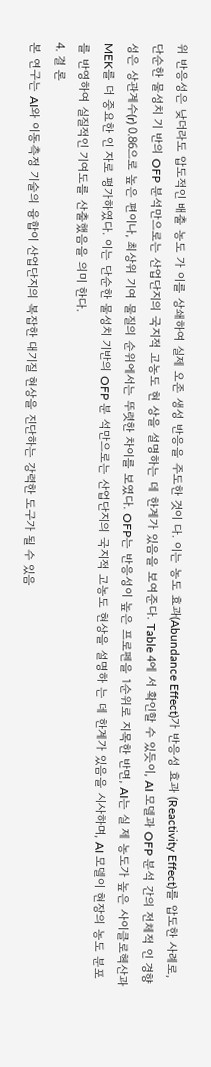위 반응성은 낮더라도 압도적인 배출 농도 가 이를 상쇄하여 실제 오존 생성 반응을 주도한 것이 다. 이는 농도 효과(Abundance Effect)가 반응성 효과 (Reactivity Effect)를 압도한 사례로, 단순한 물성치 기 반의 OFP 분석만으로는 산업단지의 국지적 고농도 현 상을 설명하는 데 한계가 있음을 보여준다. Table 4에 서 확인할 수 있듯이, AI 모델과 OFP 분석 간의 전체적 인 경향성은 상관계수(r) 0.86으로 높은 편이나, 최상위 기여 물질의 순위에서는 뚜렷한 차이를 보였다. OFP는 반응성이 높은 프로펜을 1순위로 지목한 반면, AI는 실 제 농도가 높은 사이클로헥산과 MEK를 더 중요한 인 자로 평가하였다. 이는 단순한 물성치 기반의 OFP 분 석만으로는 산업단지의 국지적 고농도 현상을 설명하 는 데 한계가 있음을 시사하며, AI 모델이 현장의 농도 분포를 반영하여 실질적인 기여도를 산출했음을 의미 한다.
4. 결 론
본 연구는 AI와 이동측정 기술의 융합이 산업단지의 복잡한 대기질 현상을 진단하는 강력한 도구가 될 수 있음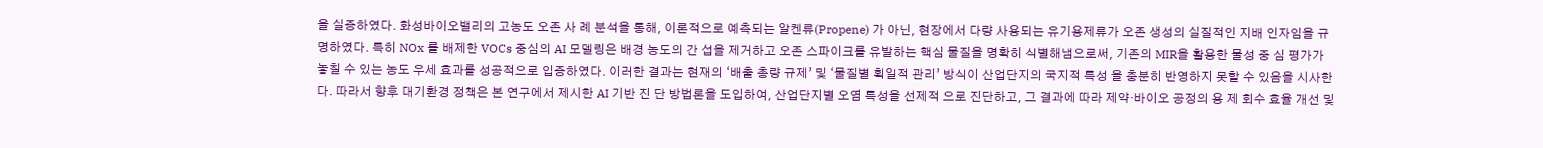을 실증하였다. 화성바이오밸리의 고농도 오존 사 례 분석을 통해, 이론적으로 예측되는 알켄류(Propene) 가 아닌, 현장에서 다량 사용되는 유기용제류가 오존 생성의 실질적인 지배 인자임을 규명하였다. 특히 NOx 를 배제한 VOCs 중심의 AI 모델링은 배경 농도의 간 섭을 제거하고 오존 스파이크를 유발하는 핵심 물질을 명확히 식별해냄으로써, 기존의 MIR을 활용한 물성 중 심 평가가 놓칠 수 있는 농도 우세 효과를 성공적으로 입증하였다. 이러한 결과는 현재의 ‘배출 총량 규제’ 및 ‘물질별 획일적 관리’ 방식이 산업단지의 국지적 특성 을 충분히 반영하지 못할 수 있음을 시사한다. 따라서 향후 대기환경 정책은 본 연구에서 제시한 AI 기반 진 단 방법론을 도입하여, 산업단지별 오염 특성을 선제적 으로 진단하고, 그 결과에 따라 제약·바이오 공정의 용 제 회수 효율 개선 및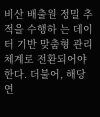비산 배출원 정밀 추적을 수행하 는 데이터 기반 맞춤형 관리 체계로 전환되어야 한다. 더불어, 해당 연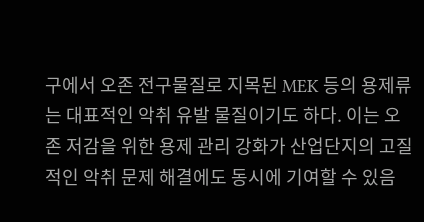구에서 오존 전구물질로 지목된 MEK 등의 용제류는 대표적인 악취 유발 물질이기도 하다. 이는 오존 저감을 위한 용제 관리 강화가 산업단지의 고질적인 악취 문제 해결에도 동시에 기여할 수 있음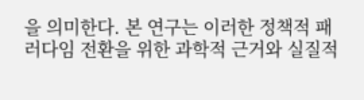을 의미한다. 본 연구는 이러한 정책적 패러다임 전환을 위한 과학적 근거와 실질적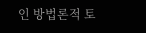인 방법론적 토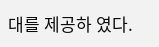대를 제공하 였다.